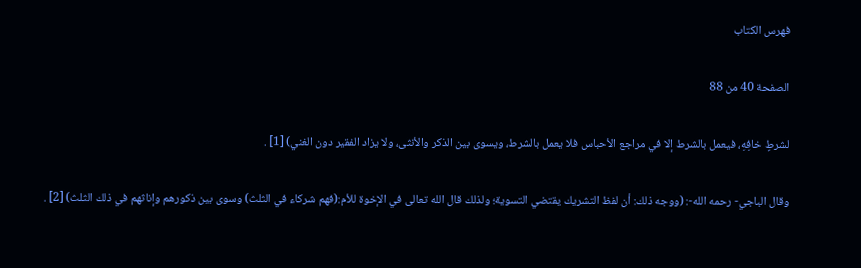فهرس الكتاب

الصفحة 40 من 88

لشرطٍ خافِهِ، فيعمل بالشرط إلا في مراجع الأحباس فلا يعمل بالشرط، ويسوى بين الذكر والأنثى، ولا يزاد الفقير دون الغني) [1] .

وقال الباجي- رحمه الله-: (ووجه ذلك: أن لفظ التشريك يقتضي التسوية؛ ولذلك قال الله تعالى في الإخوة للأم:(فهم شركاء في الثلث) وسوى بين ذكورهم وإناثهم في ذلك الثلث) [2] .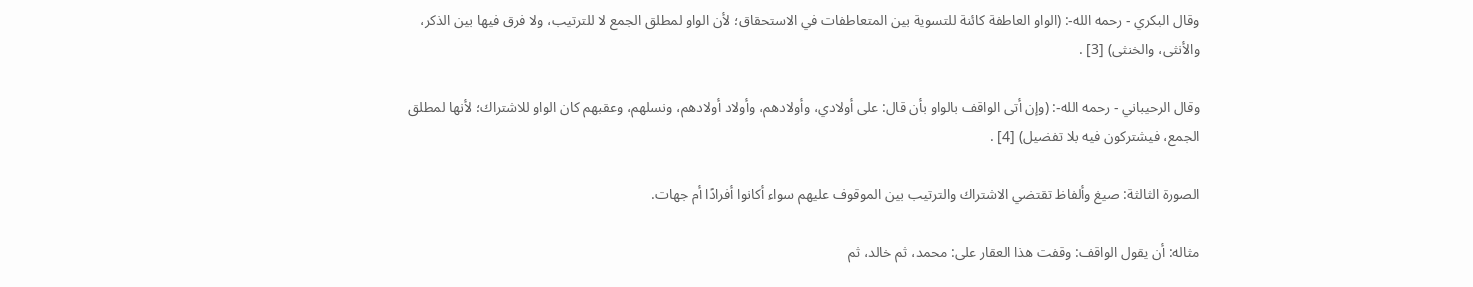وقال البكري - رحمه الله-: (الواو العاطفة كائنة للتسوية بين المتعاطفات في الاستحقاق؛ لأن الواو لمطلق الجمع لا للترتيب، ولا فرق فيها بين الذكر، والأنثى، والخنثى) [3] .

وقال الرحيباني - رحمه الله-: (وإن أتى الواقف بالواو بأن قال: على أولادي، وأولادهم، وأولاد أولادهم، ونسلهم، وعقبهم كان الواو للاشتراك؛ لأنها لمطلق الجمع، فيشتركون فيه بلا تفضيل) [4] .

الصورة الثالثة: صيغ وألفاظ تقتضي الاشتراك والترتيب بين الموقوف عليهم سواء أكانوا أفرادًا أم جهات.

مثاله: أن يقول الواقف: وقفت هذا العقار على: محمد، ثم خالد، ثم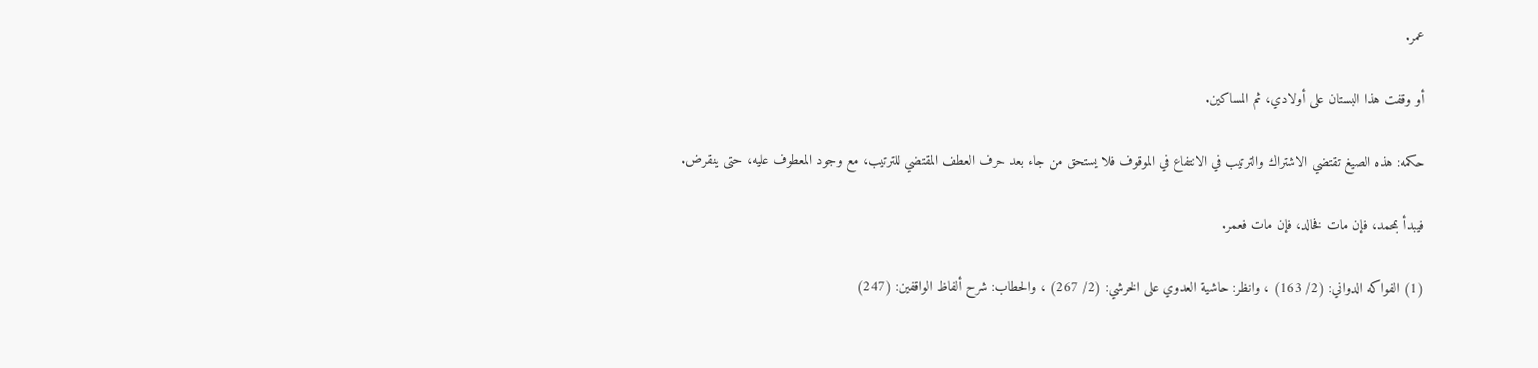عمر.

أو وقفت هذا البستان على أولادي، ثم المساكين.

حكمه: هذه الصيغ تقتضي الاشتراك والترتيب في الانتفاع في الموقوف فلا يستحق من جاء بعد حرف العطف المقتضي للترتيب، مع وجود المعطوف عليه، حتى ينقرض.

فيبدأ بمحمد، فإن مات فخالد، فإن مات فعمر.

(1) الفواكه الدواني: (2/ 163) ، وانظر: حاشية العدوي على الخرشي: (2/ 267) ، والحطاب: شرح ألفاظ الواقفين: (247)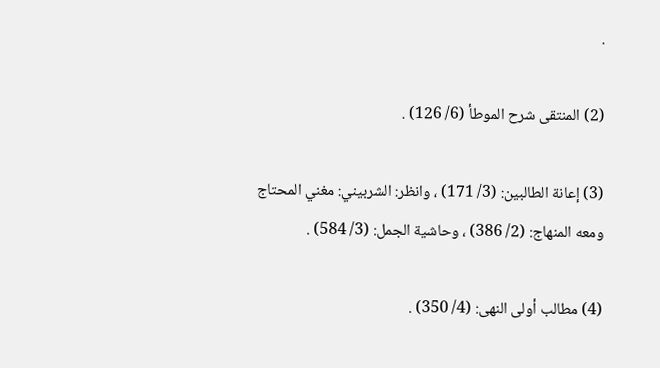.

(2) المنتقى شرح الموطأ (6/ 126) .

(3) إعانة الطالبين: (3/ 171) ، وانظر: الشربيني: مغني المحتاج ومعه المنهاج: (2/ 386) ، وحاشية الجمل: (3/ 584) .

(4) مطالب أولى النهى: (4/ 350) .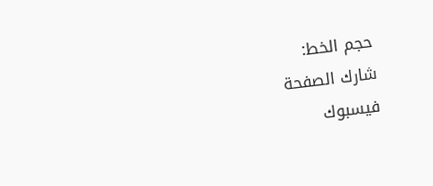حجم الخط:
شارك الصفحة
فيسبوك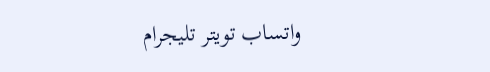واتساب تويتر تليجرام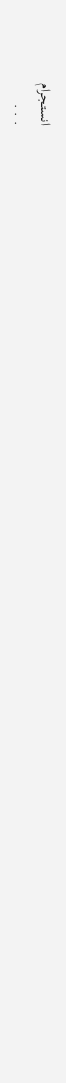انستجرام
. . .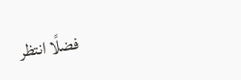فضلًا انتظر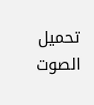تحميل الصوت